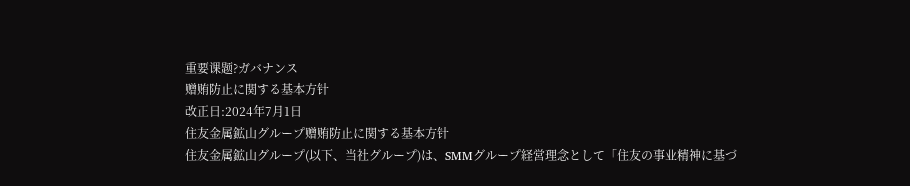重要课题?ガバナンス
赠贿防止に関する基本方针
改正日:2024年7月1日
住友金属鉱山グループ赠贿防止に関する基本方针
住友金属鉱山グループ(以下、当社グループ)は、SMMグループ経営理念として「住友の事业精神に基づ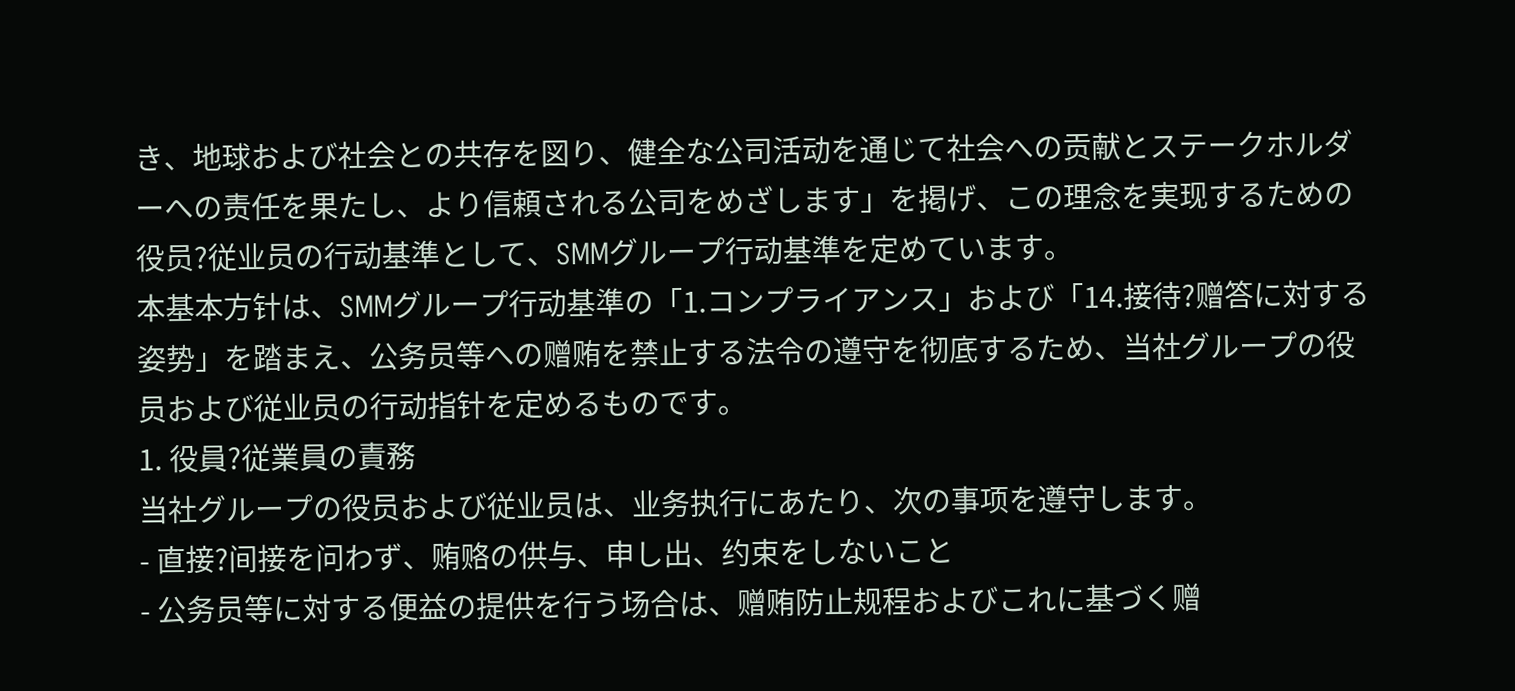き、地球および社会との共存を図り、健全な公司活动を通じて社会への贡献とステークホルダーへの责任を果たし、より信頼される公司をめざします」を掲げ、この理念を実现するための役员?従业员の行动基準として、SMMグループ行动基準を定めています。
本基本方针は、SMMグループ行动基準の「1.コンプライアンス」および「14.接待?赠答に対する姿势」を踏まえ、公务员等への赠贿を禁止する法令の遵守を彻底するため、当社グループの役员および従业员の行动指针を定めるものです。
1. 役員?従業員の責務
当社グループの役员および従业员は、业务执行にあたり、次の事项を遵守します。
- 直接?间接を问わず、贿赂の供与、申し出、约束をしないこと
- 公务员等に対する便益の提供を行う场合は、赠贿防止规程およびこれに基づく赠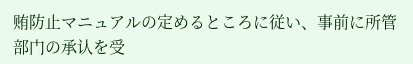贿防止マニュアルの定めるところに従い、事前に所管部门の承认を受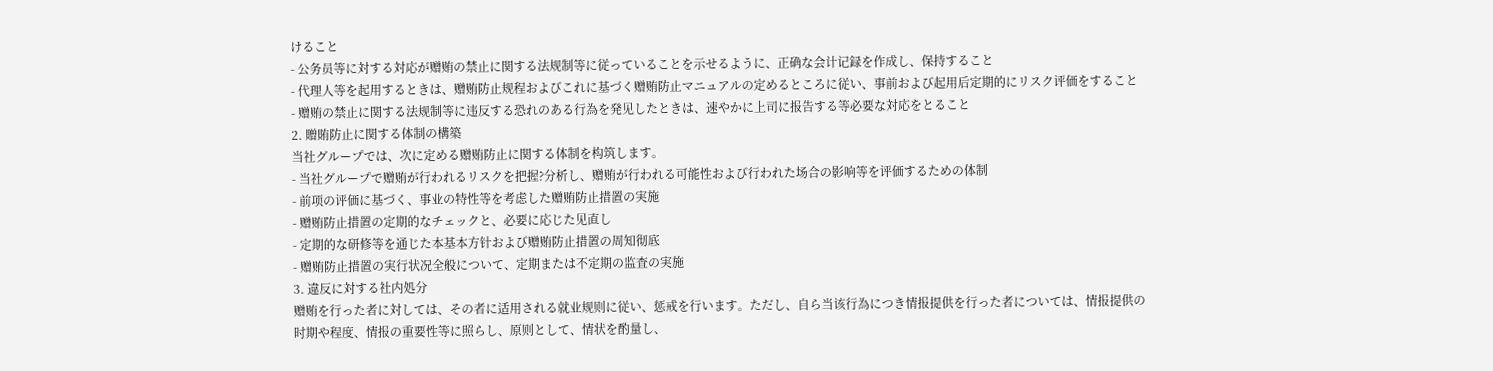けること
- 公务员等に対する対応が赠贿の禁止に関する法规制等に従っていることを示せるように、正确な会计记録を作成し、保持すること
- 代理人等を起用するときは、赠贿防止规程およびこれに基づく赠贿防止マニュアルの定めるところに従い、事前および起用后定期的にリスク评価をすること
- 赠贿の禁止に関する法规制等に违反する恐れのある行為を発见したときは、速やかに上司に报告する等必要な対応をとること
2. 贈賄防止に関する体制の構築
当社グループでは、次に定める赠贿防止に関する体制を构筑します。
- 当社グループで赠贿が行われるリスクを把握?分析し、赠贿が行われる可能性および行われた场合の影响等を评価するための体制
- 前项の评価に基づく、事业の特性等を考虑した赠贿防止措置の実施
- 赠贿防止措置の定期的なチェックと、必要に応じた见直し
- 定期的な研修等を通じた本基本方针および赠贿防止措置の周知彻底
- 赠贿防止措置の実行状况全般について、定期または不定期の监査の実施
3. 違反に対する社内処分
赠贿を行った者に対しては、その者に适用される就业规则に従い、惩戒を行います。ただし、自ら当该行為につき情报提供を行った者については、情报提供の时期や程度、情报の重要性等に照らし、原则として、情状を酌量し、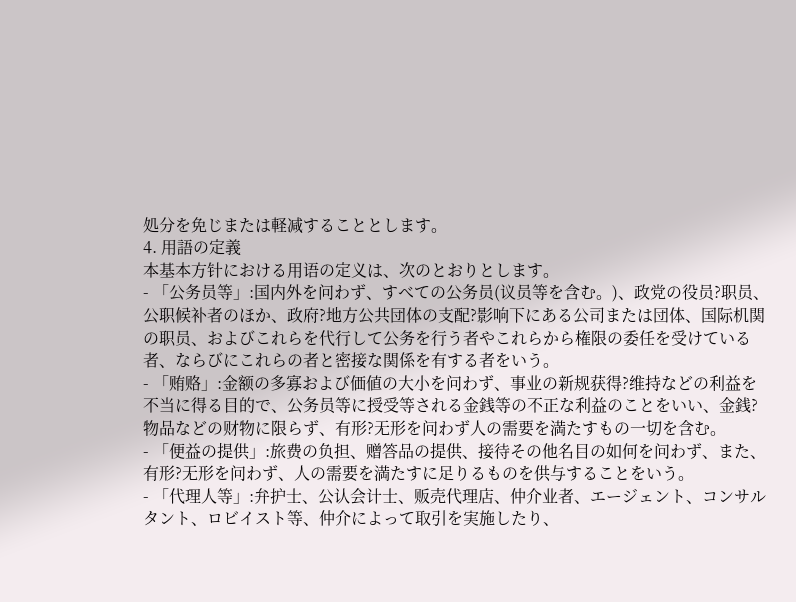処分を免じまたは軽减することとします。
4. 用語の定義
本基本方针における用语の定义は、次のとおりとします。
- 「公务员等」:国内外を问わず、すべての公务员(议员等を含む。)、政党の役员?职员、公职候补者のほか、政府?地方公共団体の支配?影响下にある公司または団体、国际机関の职员、およびこれらを代行して公务を行う者やこれらから権限の委任を受けている者、ならびにこれらの者と密接な関係を有する者をいう。
- 「贿赂」:金额の多寡および価値の大小を问わず、事业の新规获得?维持などの利益を不当に得る目的で、公务员等に授受等される金銭等の不正な利益のことをいい、金銭?物品などの财物に限らず、有形?无形を问わず人の需要を満たすもの一切を含む。
- 「便益の提供」:旅费の负担、赠答品の提供、接待その他名目の如何を问わず、また、有形?无形を问わず、人の需要を満たすに足りるものを供与することをいう。
- 「代理人等」:弁护士、公认会计士、贩売代理店、仲介业者、エージェント、コンサルタント、ロビイスト等、仲介によって取引を実施したり、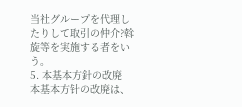当社グループを代理したりして取引の仲介?斡旋等を実施する者をいう。
5. 本基本方針の改廃
本基本方针の改廃は、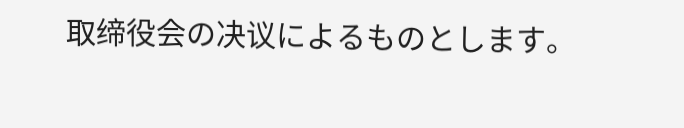取缔役会の决议によるものとします。